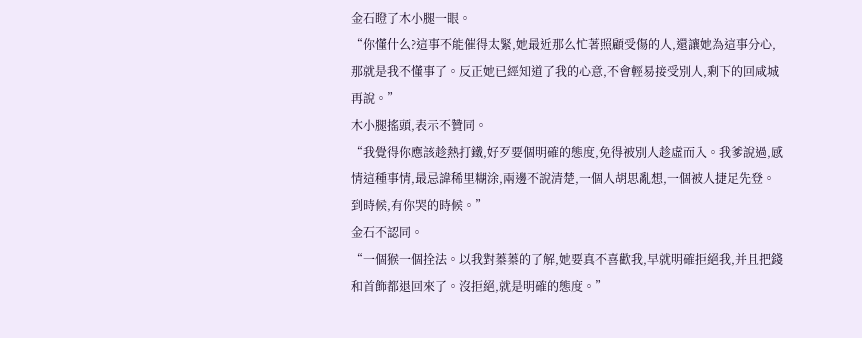金石瞪了木小腿一眼。
“你懂什么?這事不能催得太緊,她最近那么忙著照顧受傷的人,還讓她為這事分心,那就是我不懂事了。反正她已經知道了我的心意,不會輕易接受別人,剩下的回咸城再說。”
木小腿搖頭,表示不贊同。
“我覺得你應該趁熱打鐵,好歹要個明確的態度,免得被別人趁虛而入。我爹說過,感情這種事情,最忌諱稀里糊涂,兩邊不說清楚,一個人胡思亂想,一個被人捷足先登。到時候,有你哭的時候。”
金石不認同。
“一個猴一個拴法。以我對蓁蓁的了解,她要真不喜歡我,早就明確拒絕我,并且把錢和首飾都退回來了。沒拒絕,就是明確的態度。”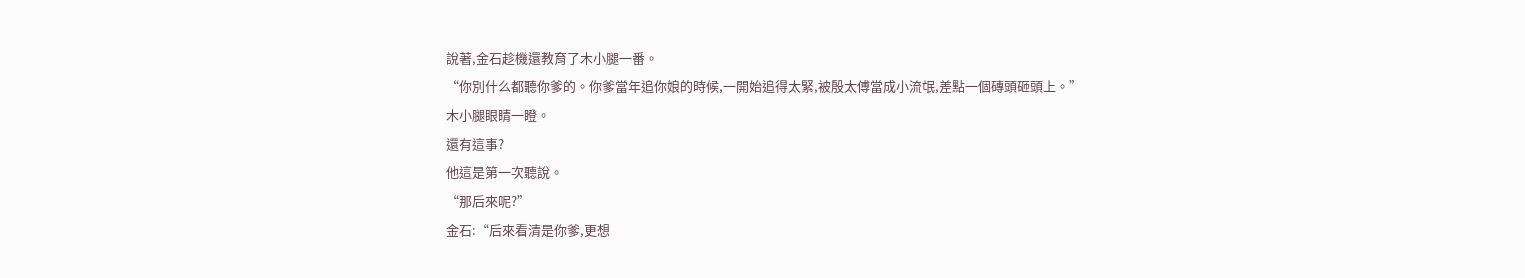說著,金石趁機還教育了木小腿一番。
“你別什么都聽你爹的。你爹當年追你娘的時候,一開始追得太緊,被殷太傅當成小流氓,差點一個磚頭砸頭上。”
木小腿眼睛一瞪。
還有這事?
他這是第一次聽說。
“那后來呢?”
金石:“后來看清是你爹,更想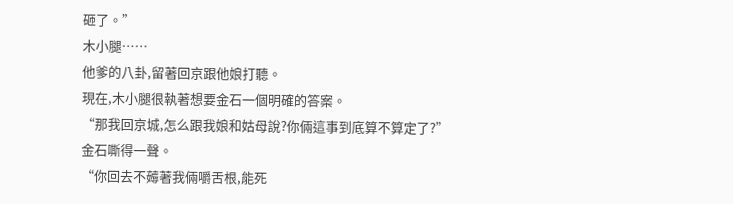砸了。”
木小腿……
他爹的八卦,留著回京跟他娘打聽。
現在,木小腿很執著想要金石一個明確的答案。
“那我回京城,怎么跟我娘和姑母說?你倆這事到底算不算定了?”
金石嘶得一聲。
“你回去不薅著我倆嚼舌根,能死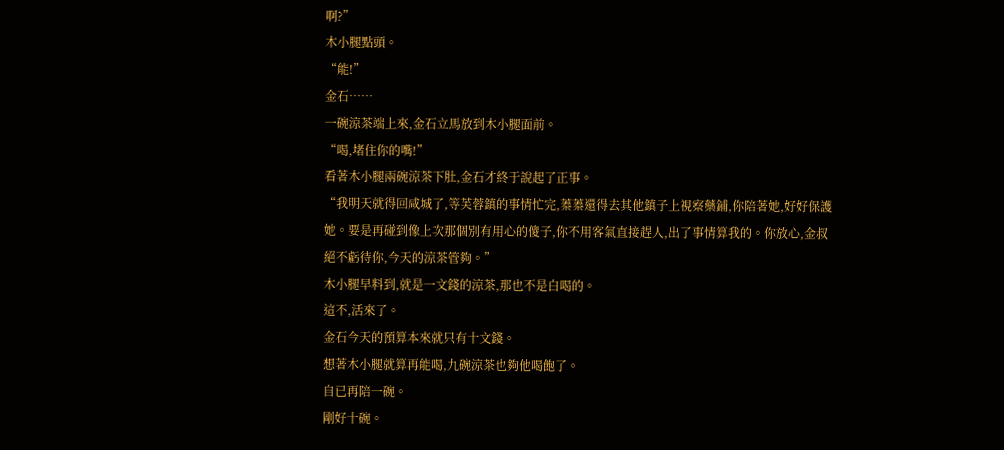啊?”
木小腿點頭。
“能!”
金石……
一碗涼茶端上來,金石立馬放到木小腿面前。
“喝,堵住你的嘴!”
看著木小腿兩碗涼茶下肚,金石才終于說起了正事。
“我明天就得回咸城了,等芙蓉鎮的事情忙完,蓁蓁還得去其他鎮子上視察藥鋪,你陪著她,好好保護她。要是再碰到像上次那個別有用心的傻子,你不用客氣直接趕人,出了事情算我的。你放心,金叔絕不虧待你,今天的涼茶管夠。”
木小腿早料到,就是一文錢的涼茶,那也不是白喝的。
這不,活來了。
金石今天的預算本來就只有十文錢。
想著木小腿就算再能喝,九碗涼茶也夠他喝飽了。
自已再陪一碗。
剛好十碗。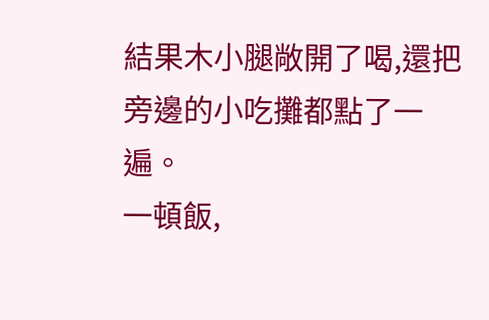結果木小腿敞開了喝,還把旁邊的小吃攤都點了一遍。
一頓飯,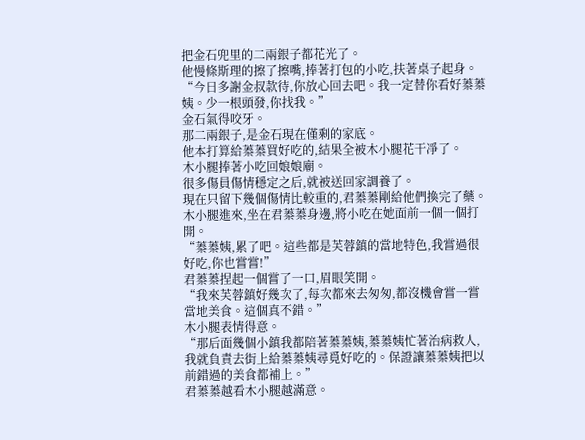把金石兜里的二兩銀子都花光了。
他慢條斯理的擦了擦嘴,捧著打包的小吃,扶著桌子起身。
“今日多謝金叔款待,你放心回去吧。我一定替你看好蓁蓁姨。少一根頭發,你找我。”
金石氣得咬牙。
那二兩銀子,是金石現在僅剩的家底。
他本打算給蓁蓁買好吃的,結果全被木小腿花干凈了。
木小腿捧著小吃回娘娘廟。
很多傷員傷情穩定之后,就被送回家調養了。
現在只留下幾個傷情比較重的,君蓁蓁剛給他們換完了藥。
木小腿進來,坐在君蓁蓁身邊,將小吃在她面前一個一個打開。
“蓁蓁姨,累了吧。這些都是芙蓉鎮的當地特色,我嘗過很好吃,你也嘗嘗!”
君蓁蓁捏起一個嘗了一口,眉眼笑開。
“我來芙蓉鎮好幾次了,每次都來去匆匆,都沒機會嘗一嘗當地美食。這個真不錯。”
木小腿表情得意。
“那后面幾個小鎮我都陪著蓁蓁姨,蓁蓁姨忙著治病救人,我就負責去街上給蓁蓁姨尋覓好吃的。保證讓蓁蓁姨把以前錯過的美食都補上。”
君蓁蓁越看木小腿越滿意。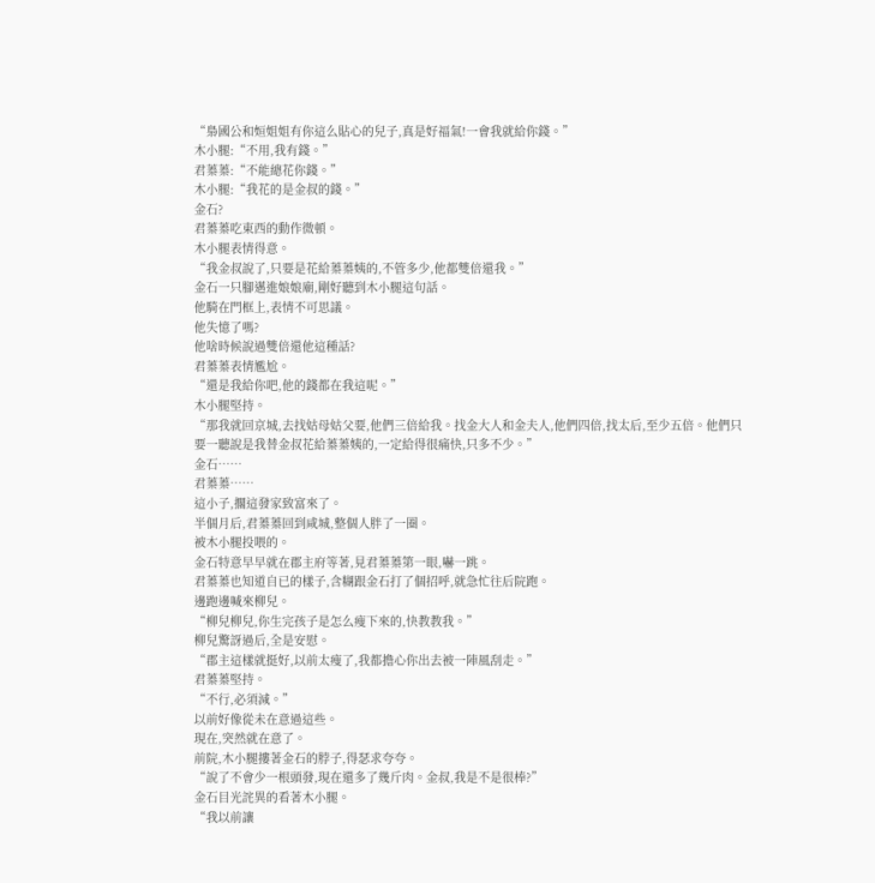“梟國公和姮姐姐有你這么貼心的兒子,真是好福氣!一會我就給你錢。”
木小腿:“不用,我有錢。”
君蓁蓁:“不能總花你錢。”
木小腿:“我花的是金叔的錢。”
金石?
君蓁蓁吃東西的動作微頓。
木小腿表情得意。
“我金叔說了,只要是花給蓁蓁姨的,不管多少,他都雙倍還我。”
金石一只腳邁進娘娘廟,剛好聽到木小腿這句話。
他騎在門框上,表情不可思議。
他失憶了嗎?
他啥時候說過雙倍還他這種話?
君蓁蓁表情尷尬。
“還是我給你吧,他的錢都在我這呢。”
木小腿堅持。
“那我就回京城,去找姑母姑父要,他們三倍給我。找金大人和金夫人,他們四倍,找太后,至少五倍。他們只要一聽說是我替金叔花給蓁蓁姨的,一定給得很痛快,只多不少。”
金石……
君蓁蓁……
這小子,擱這發家致富來了。
半個月后,君蓁蓁回到咸城,整個人胖了一圈。
被木小腿投喂的。
金石特意早早就在郡主府等著,見君蓁蓁第一眼,嚇一跳。
君蓁蓁也知道自已的樣子,含糊跟金石打了個招呼,就急忙往后院跑。
邊跑邊喊來柳兒。
“柳兒柳兒,你生完孩子是怎么瘦下來的,快教教我。”
柳兒驚訝過后,全是安慰。
“郡主這樣就挺好,以前太瘦了,我都擔心你出去被一陣風刮走。”
君蓁蓁堅持。
“不行,必須減。”
以前好像從未在意過這些。
現在,突然就在意了。
前院,木小腿摟著金石的脖子,得瑟求夸夸。
“說了不會少一根頭發,現在還多了幾斤肉。金叔,我是不是很棒?”
金石目光詫異的看著木小腿。
“我以前讓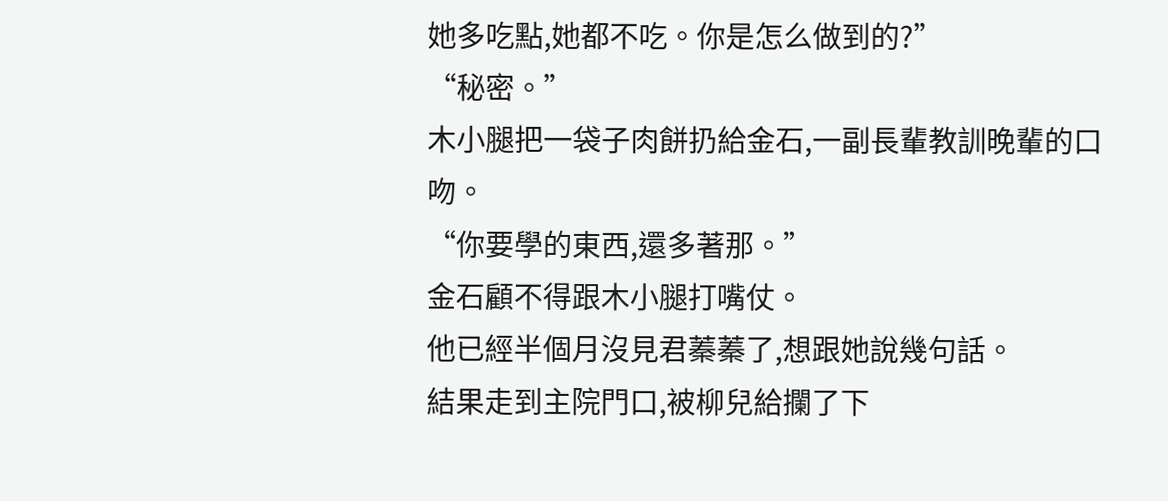她多吃點,她都不吃。你是怎么做到的?”
“秘密。”
木小腿把一袋子肉餅扔給金石,一副長輩教訓晚輩的口吻。
“你要學的東西,還多著那。”
金石顧不得跟木小腿打嘴仗。
他已經半個月沒見君蓁蓁了,想跟她說幾句話。
結果走到主院門口,被柳兒給攔了下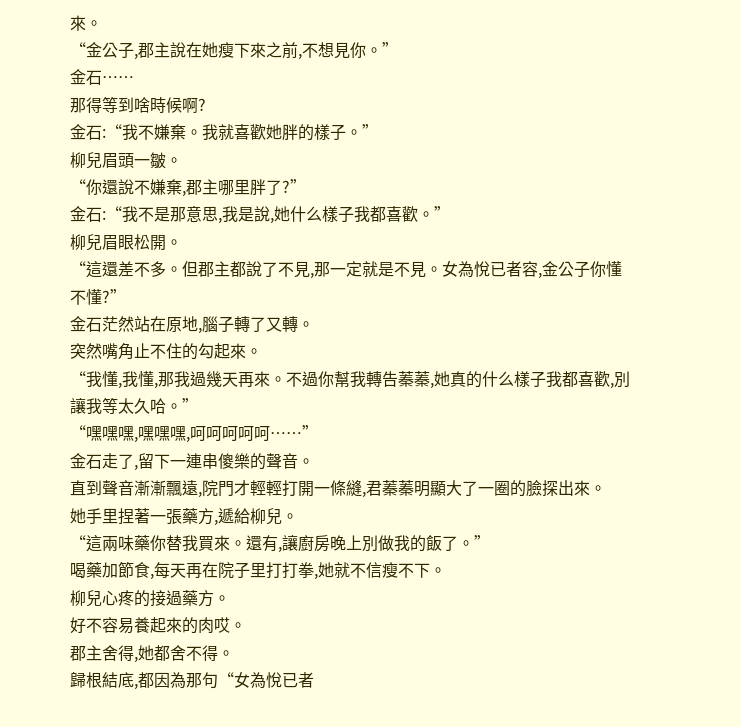來。
“金公子,郡主說在她瘦下來之前,不想見你。”
金石……
那得等到啥時候啊?
金石:“我不嫌棄。我就喜歡她胖的樣子。”
柳兒眉頭一皺。
“你還說不嫌棄,郡主哪里胖了?”
金石:“我不是那意思,我是說,她什么樣子我都喜歡。”
柳兒眉眼松開。
“這還差不多。但郡主都說了不見,那一定就是不見。女為悅已者容,金公子你懂不懂?”
金石茫然站在原地,腦子轉了又轉。
突然嘴角止不住的勾起來。
“我懂,我懂,那我過幾天再來。不過你幫我轉告蓁蓁,她真的什么樣子我都喜歡,別讓我等太久哈。”
“嘿嘿嘿,嘿嘿嘿,呵呵呵呵呵……”
金石走了,留下一連串傻樂的聲音。
直到聲音漸漸飄遠,院門才輕輕打開一條縫,君蓁蓁明顯大了一圈的臉探出來。
她手里捏著一張藥方,遞給柳兒。
“這兩味藥你替我買來。還有,讓廚房晚上別做我的飯了。”
喝藥加節食,每天再在院子里打打拳,她就不信瘦不下。
柳兒心疼的接過藥方。
好不容易養起來的肉哎。
郡主舍得,她都舍不得。
歸根結底,都因為那句“女為悅已者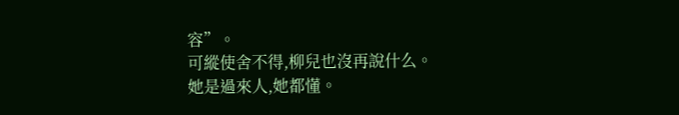容”。
可縱使舍不得,柳兒也沒再說什么。
她是過來人,她都懂。